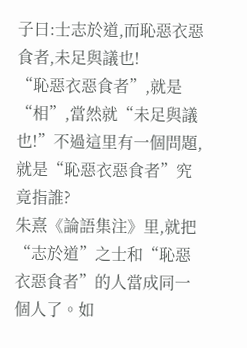子曰:士志於道,而恥惡衣惡食者,未足與議也!
“恥惡衣惡食者”,就是“相”,當然就“未足與議也!”不過這里有一個問題,就是“恥惡衣惡食者”究竟指誰?
朱熹《論語集注》里,就把“志於道”之士和“恥惡衣惡食者”的人當成同一個人了。如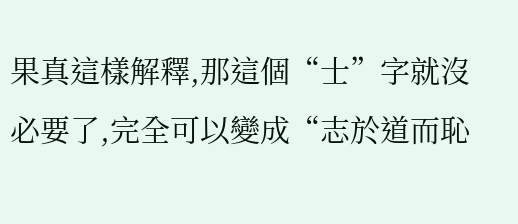果真這樣解釋,那這個“士”字就沒必要了,完全可以變成“志於道而恥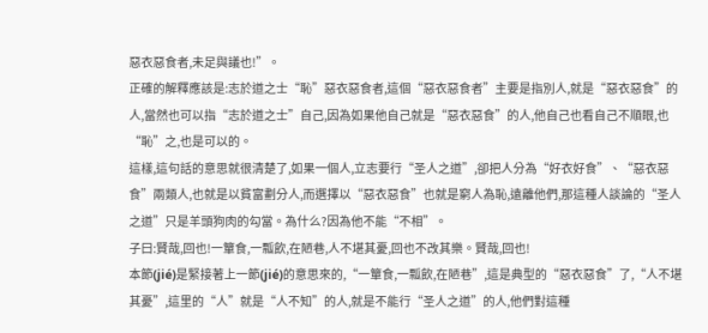惡衣惡食者,未足與議也!”。
正確的解釋應該是:志於道之士“恥”惡衣惡食者,這個“惡衣惡食者”主要是指別人,就是“惡衣惡食”的人,當然也可以指“志於道之士”自己,因為如果他自己就是“惡衣惡食”的人,他自己也看自己不順眼,也“恥”之,也是可以的。
這樣,這句話的意思就很清楚了,如果一個人,立志要行“圣人之道”,卻把人分為“好衣好食”、“惡衣惡食”兩類人,也就是以貧富劃分人,而選擇以“惡衣惡食”也就是窮人為恥,遠離他們,那這種人談論的“圣人之道”只是羊頭狗肉的勾當。為什么?因為他不能“不相”。
子曰:賢哉,回也!一簞食,一瓢飲,在陋巷,人不堪其憂,回也不改其樂。賢哉,回也!
本節(jié)是緊接著上一節(jié)的意思來的,“一簞食,一瓢飲,在陋巷”,這是典型的“惡衣惡食”了,“人不堪其憂”,這里的“人”就是“人不知”的人,就是不能行“圣人之道”的人,他們對這種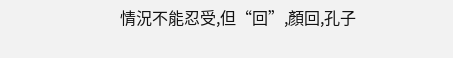情況不能忍受,但“回”,顏回,孔子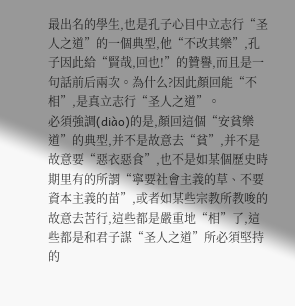最出名的學生,也是孔子心目中立志行“圣人之道”的一個典型,他“不改其樂”,孔子因此給“賢哉,回也!”的贊譽,而且是一句話前后兩次。為什么?因此顏回能“不相”,是真立志行“圣人之道”。
必須強調(diào)的是,顏回這個“安貧樂道”的典型,并不是故意去“貧”,并不是故意要“惡衣惡食”,也不是如某個歷史時期里有的所謂“寧要社會主義的草、不要資本主義的苗”,或者如某些宗教所教唆的故意去苦行,這些都是嚴重地“相”了,這些都是和君子謀“圣人之道”所必須堅持的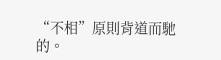“不相”原則背道而馳的。